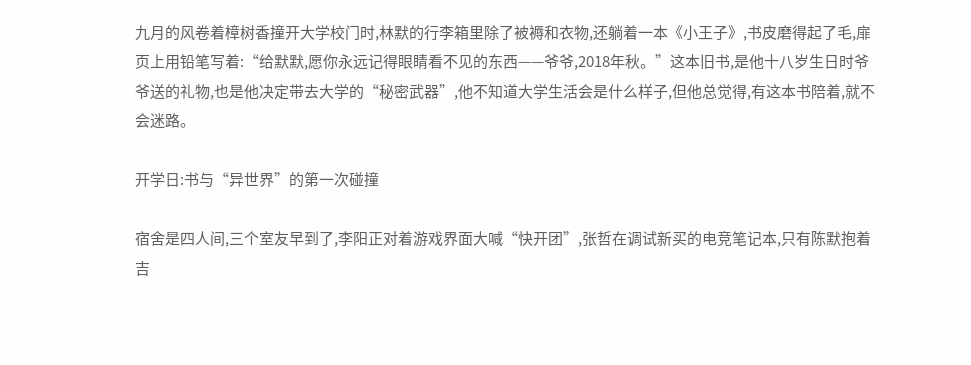九月的风卷着樟树香撞开大学校门时,林默的行李箱里除了被褥和衣物,还躺着一本《小王子》,书皮磨得起了毛,扉页上用铅笔写着:“给默默,愿你永远记得眼睛看不见的东西——爷爷,2018年秋。”这本旧书,是他十八岁生日时爷爷送的礼物,也是他决定带去大学的“秘密武器”,他不知道大学生活会是什么样子,但他总觉得,有这本书陪着,就不会迷路。

开学日:书与“异世界”的第一次碰撞

宿舍是四人间,三个室友早到了,李阳正对着游戏界面大喊“快开团”,张哲在调试新买的电竞笔记本,只有陈默抱着吉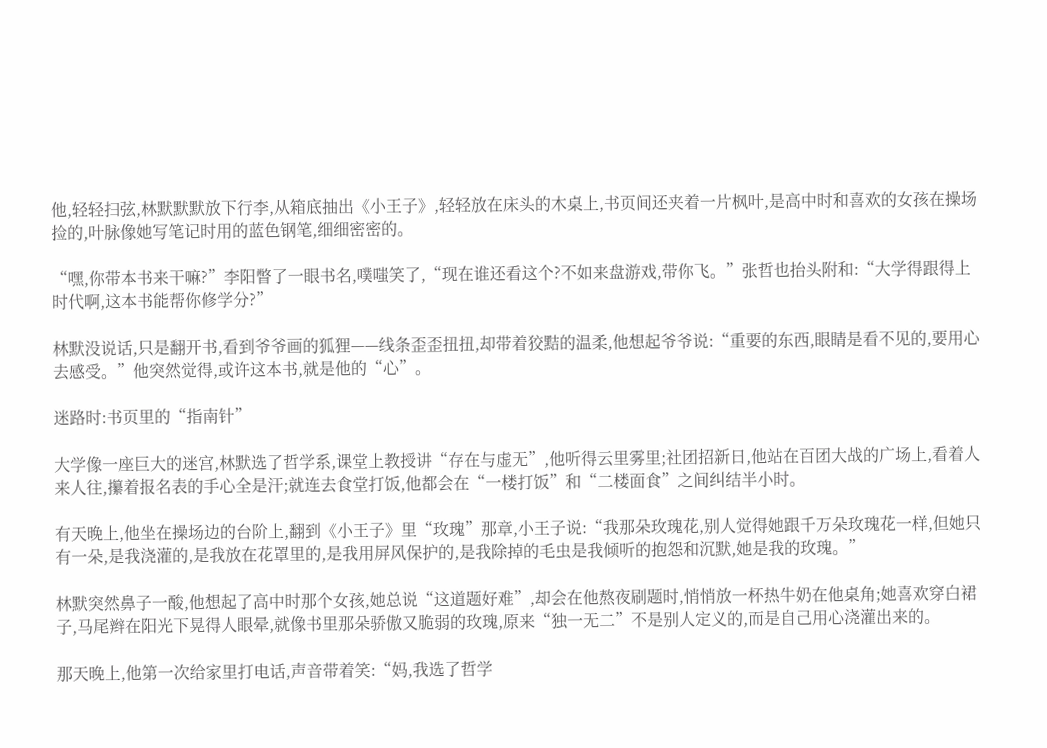他,轻轻扫弦,林默默默放下行李,从箱底抽出《小王子》,轻轻放在床头的木桌上,书页间还夹着一片枫叶,是高中时和喜欢的女孩在操场捡的,叶脉像她写笔记时用的蓝色钢笔,细细密密的。

“嘿,你带本书来干嘛?”李阳瞥了一眼书名,噗嗤笑了,“现在谁还看这个?不如来盘游戏,带你飞。”张哲也抬头附和:“大学得跟得上时代啊,这本书能帮你修学分?”

林默没说话,只是翻开书,看到爷爷画的狐狸——线条歪歪扭扭,却带着狡黠的温柔,他想起爷爷说:“重要的东西,眼睛是看不见的,要用心去感受。”他突然觉得,或许这本书,就是他的“心”。

迷路时:书页里的“指南针”

大学像一座巨大的迷宫,林默选了哲学系,课堂上教授讲“存在与虚无”,他听得云里雾里;社团招新日,他站在百团大战的广场上,看着人来人往,攥着报名表的手心全是汗;就连去食堂打饭,他都会在“一楼打饭”和“二楼面食”之间纠结半小时。

有天晚上,他坐在操场边的台阶上,翻到《小王子》里“玫瑰”那章,小王子说:“我那朵玫瑰花,别人觉得她跟千万朵玫瑰花一样,但她只有一朵,是我浇灌的,是我放在花罩里的,是我用屏风保护的,是我除掉的毛虫是我倾听的抱怨和沉默,她是我的玫瑰。”

林默突然鼻子一酸,他想起了高中时那个女孩,她总说“这道题好难”,却会在他熬夜刷题时,悄悄放一杯热牛奶在他桌角;她喜欢穿白裙子,马尾辫在阳光下晃得人眼晕,就像书里那朵骄傲又脆弱的玫瑰,原来“独一无二”不是别人定义的,而是自己用心浇灌出来的。

那天晚上,他第一次给家里打电话,声音带着笑:“妈,我选了哲学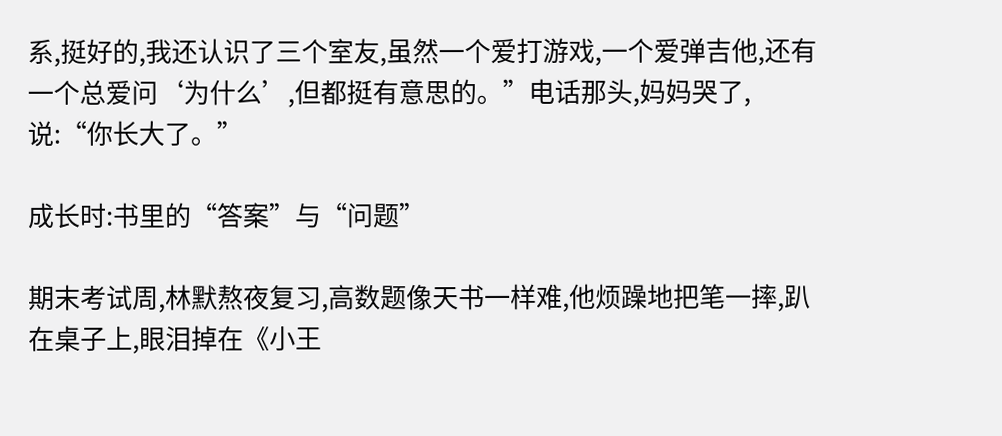系,挺好的,我还认识了三个室友,虽然一个爱打游戏,一个爱弹吉他,还有一个总爱问‘为什么’,但都挺有意思的。”电话那头,妈妈哭了,说:“你长大了。”

成长时:书里的“答案”与“问题”

期末考试周,林默熬夜复习,高数题像天书一样难,他烦躁地把笔一摔,趴在桌子上,眼泪掉在《小王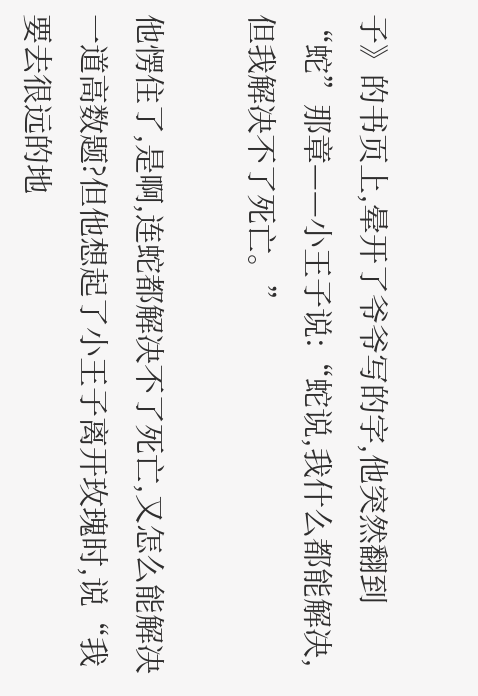子》的书页上,晕开了爷爷写的字,他突然翻到“蛇”那章——小王子说:“蛇说,我什么都能解决,但我解决不了死亡。”

他愣住了,是啊,连蛇都解决不了死亡,又怎么能解决一道高数题?但他想起了小王子离开玫瑰时,说“我要去很远的地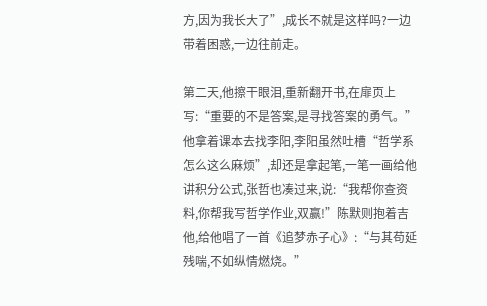方,因为我长大了”,成长不就是这样吗?一边带着困惑,一边往前走。

第二天,他擦干眼泪,重新翻开书,在扉页上写:“重要的不是答案,是寻找答案的勇气。”他拿着课本去找李阳,李阳虽然吐槽“哲学系怎么这么麻烦”,却还是拿起笔,一笔一画给他讲积分公式,张哲也凑过来,说:“我帮你查资料,你帮我写哲学作业,双赢!”陈默则抱着吉他,给他唱了一首《追梦赤子心》:“与其苟延残喘,不如纵情燃烧。”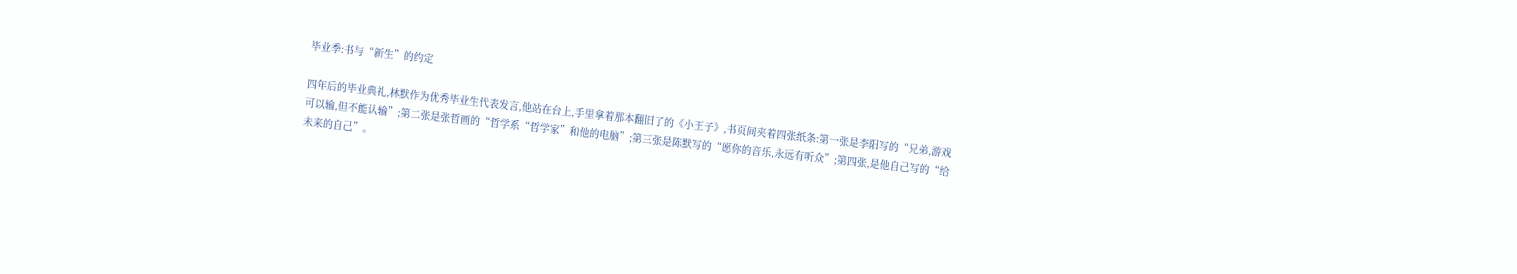毕业季:书与“新生”的约定

四年后的毕业典礼,林默作为优秀毕业生代表发言,他站在台上,手里拿着那本翻旧了的《小王子》,书页间夹着四张纸条:第一张是李阳写的“兄弟,游戏可以输,但不能认输”;第二张是张哲画的“哲学系“哲学家”和他的电脑”;第三张是陈默写的“愿你的音乐,永远有听众”;第四张,是他自己写的“给未来的自己”。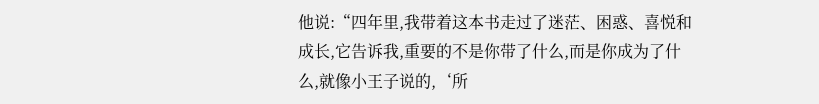他说:“四年里,我带着这本书走过了迷茫、困惑、喜悦和成长,它告诉我,重要的不是你带了什么,而是你成为了什么,就像小王子说的,‘所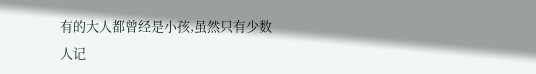有的大人都曾经是小孩,虽然只有少数人记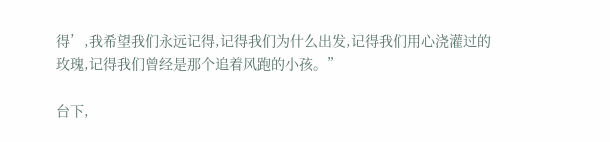得’,我希望我们永远记得,记得我们为什么出发,记得我们用心浇灌过的玫瑰,记得我们曾经是那个追着风跑的小孩。”

台下,